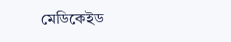মেডিকেইড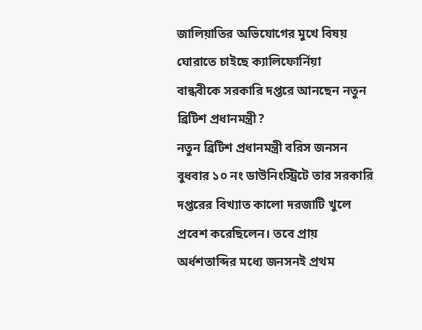জালিয়াতির অভিযোগের মুখে বিষয় ঘোরাতে চাইছে ক্যালিফোর্নিয়া
বান্ধবীকে সরকারি দপ্তরে আনছেন নতুন ব্রিটিশ প্রধানমন্ত্রী?
নতুন ব্রিটিশ প্রধানমন্ত্রী বরিস জনসন বুধবার ১০ নং ডাউনিংস্ট্রিটে তার সরকারি দপ্তরের বিখ্যাত কালো দরজাটি খুলে প্রবেশ করেছিলেন। তবে প্রায় অর্ধশতাব্দির মধ্যে জনসনই প্রথম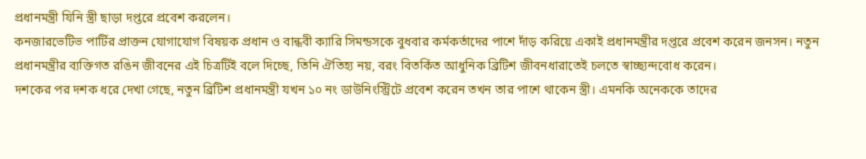প্রধানমন্ত্রী যিনি স্ত্রী ছাড়া দপ্তরে প্রবেশ করলেন।
কনজারভেটিভ পার্টির প্রাক্তন যোগাযোগ বিষয়ক প্রধান ও বান্ধবী ক্যারি সিমন্ডসকে বুধবার কর্মকর্তাদের পাশে দাঁড় করিয়ে একাই প্রধানমন্ত্রীর দপ্তরে প্রবেশ করেন জনসন। নতুন প্রধানমন্ত্রীর ব্যক্তিগত রঙিন জীবনের এই চিত্রটিই বলে দিচ্ছে, তিনি ঐতিহ্য নয়, বরং বিতর্কিত আধুনিক ব্রিটিশ জীবনধারাতেই চলতে স্বাচ্ছ্যন্দবোধ করেন।
দশকের পর দশক ধরে দেখা গেছে, নতুন ব্রিটিশ প্রধানমন্ত্রী যখন ১০ নং ডাউনিংস্ট্রিটে প্রবেশ করেন তখন তার পাশে থাকেন স্ত্রী। এমনকি অনেককে তাদের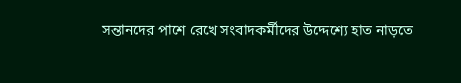সন্তানদের পাশে রেখে সংবাদকর্মীদের উদ্দেশ্যে হাত নাড়তে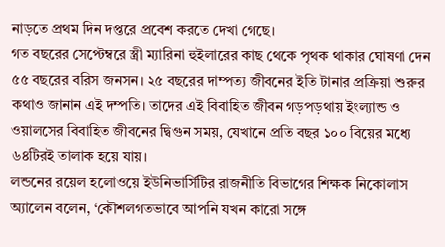নাড়তে প্রথম দিন দপ্তরে প্রবেশ করতে দেখা গেছে।
গত বছরের সেপ্টেম্বরে স্ত্রী ম্যারিনা হুইলারের কাছ থেকে পৃথক থাকার ঘোষণা দেন ৫৫ বছরের বরিস জনসন। ২৫ বছরের দাম্পত্য জীবনের ইতি টানার প্রক্রিয়া শুরুর কথাও জানান এই দম্পতি। তাদের এই বিবাহিত জীবন গড়পড়থায় ইংল্যান্ড ও ওয়ালসের বিবাহিত জীবনের দ্বিগুন সময়, যেখানে প্রতি বছর ১০০ বিয়ের মধ্যে ৬৪টিরই তালাক হয়ে যায়।
লন্ডনের রয়েল হলোওয়ে ইউনিভার্সিটির রাজনীতি বিভাগের শিক্ষক নিকোলাস অ্যালেন বলেন, ‘কৌশলগতভাবে আপনি যখন কারো সঙ্গে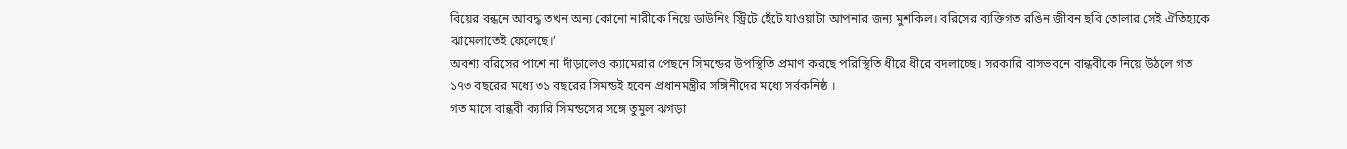বিয়ের বন্ধনে আবদ্ধ তখন অন্য কোনো নারীকে নিয়ে ডাউনিং স্ট্রিটে হেঁটে যাওয়াটা আপনার জন্য মুশকিল। বরিসের ব্যক্তিগত রঙিন জীবন ছবি তোলার সেই ঐতিহ্যকে ঝামেলাতেই ফেলেছে।’
অবশ্য বরিসের পাশে না দাঁড়ালেও ক্যামেরার পেছনে সিমন্ডের উপস্থিতি প্রমাণ করছে পরিস্থিতি ধীরে ধীরে বদলাচ্ছে। সরকারি বাসভবনে বান্ধবীকে নিয়ে উঠলে গত ১৭৩ বছরের মধ্যে ৩১ বছরের সিমন্ডই হবেন প্রধানমন্ত্রীর সঙ্গিনীদের মধ্যে সর্বকনিষ্ঠ ।
গত মাসে বান্ধবী ক্যারি সিমন্ডসের সঙ্গে তুমুল ঝগড়া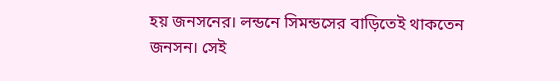হয় জনসনের। লন্ডনে সিমন্ডসের বাড়িতেই থাকতেন জনসন। সেই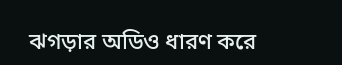ঝগড়ার অডিও ধারণ করে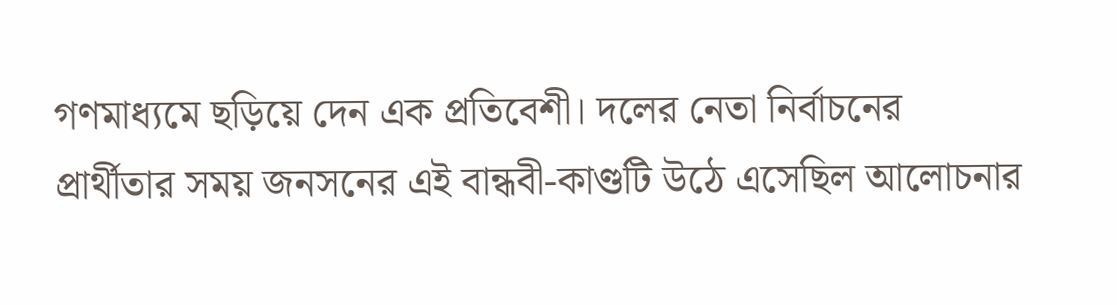গণমাধ্যমে ছড়িয়ে দেন এক প্রতিবেশী। দলের নেতা নির্বাচনের প্রার্থীতার সময় জনসনের এই বান্ধবী-কাণ্ডটি উঠে এসেছিল আলোচনার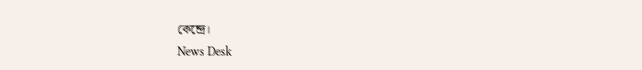কেন্দ্রে।
News Desk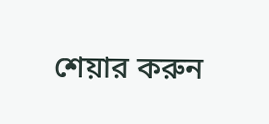শেয়ার করুন